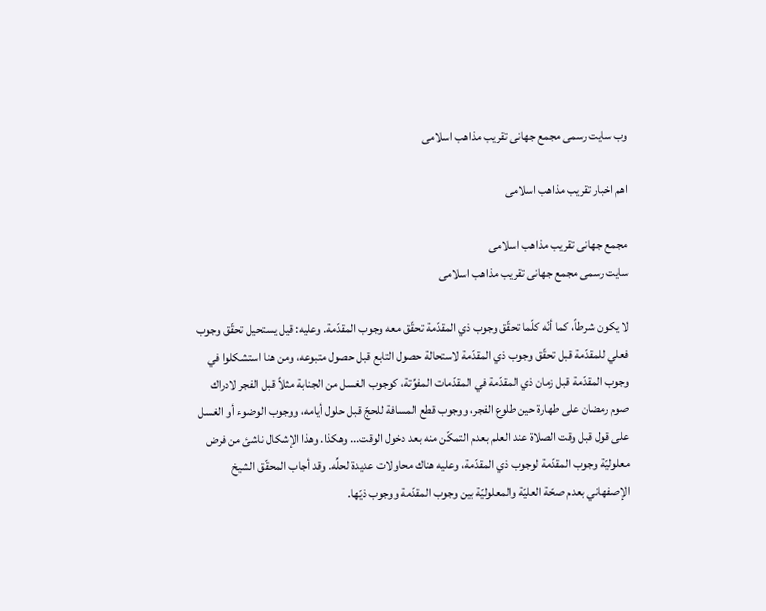وب سایت رسمی مجمع جهانى تقريب مذاهب اسلامى

اهم اخبار تقریب مذاهب اسلامی

مجمع جهانى تقريب مذاهب اسلامى
سایت رسمی مجمع جهانى تقريب مذاهب اسلامى

لا يكون شرطاً، كما أنّه كلّما تحقّق وجوب ذي المقدّمة تحقّق معه وجوب المقدّمة. وعليه: قيل يستحيل تحقّق وجوب فعلي للمقدّمة قبل تحقّق وجوب ذي المقدّمة لاستحالة حصول التابع قبل حصول متبوعه، ومن هنا استشكلوا في وجوب المقدّمة قبل زمان ذي المقدّمة في المقدّمات المفوِّتة، كوجوب الغسل من الجنابة مثلاً قبل الفجر لادراك صوم رمضان على طهارة حين طلوع الفجر، ووجوب قطع المسافة للحجّ قبل حلول أيامه، ووجوب الوضوء أو الغسل على قول قبل وقت الصلاة عند العلم بعدم التمكّن منه بعد دخول الوقت... وهكذا. وهذا الإشكال ناشئ من فرض معلوليّة وجوب المقدّمة لوجوب ذي المقدّمة، وعليه هناك محاولات عديدة لحلِّه. وقد أجاب المحقّق الشيخ الإصفهاني بعدم صحّة العليّة والمعلوليّة بين وجوب المقدّمة ووجوب ذيّها.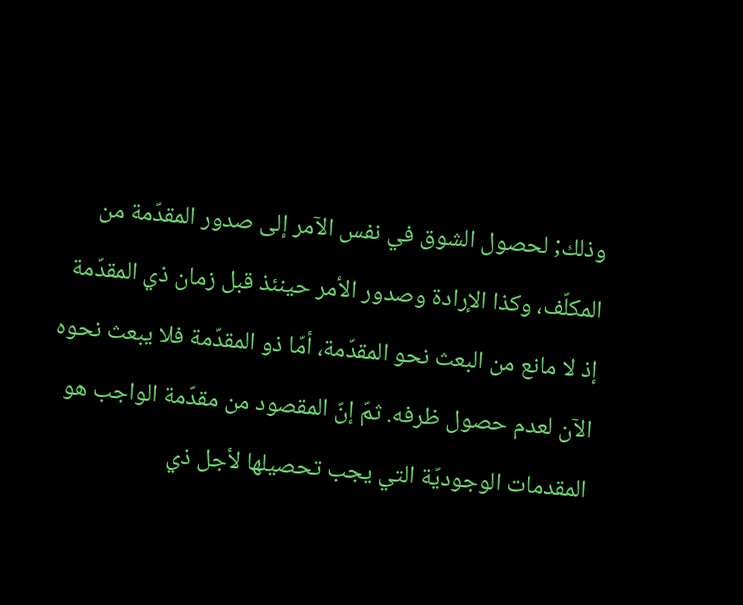وذلك; لحصول الشوق في نفس الآمر إلى صدور المقدّمة من المكلّف، وكذا الإرادة وصدور الأمر حينئذ قبل زمان ذي المقدّمة إذ لا مانع من البعث نحو المقدّمة، أمّا ذو المقدّمة فلا يبعث نحوه الآن لعدم حصول ظرفه. ثمّ إنّ المقصود من مقدّمة الواجب هو المقدمات الوجوديّة التي يجب تحصيلها لأجل ذي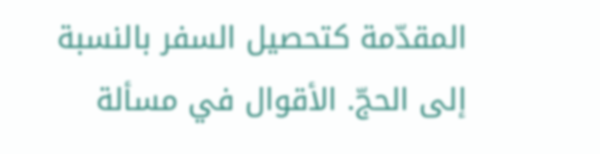المقدّمة كتحصيل السفر بالنسبة إلى الحجّ. الأقوال في مسألة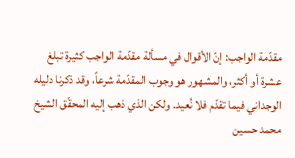مقدّمة الواجب: إنّ الأقوال في مسألة مقدّمة الواجب كثيرة تبلغ عشرة أو أكثر، والمشهور هو وجوب المقدّمة شرعاً، وقد ذكرنا دليله الوجداني فيما تقدّم فلا نُعيد. ولكن الذي ذهب إليه المحقّق الشيخ محمد حسين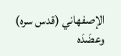الإصفهاني (قدس سره) وعضَدَه